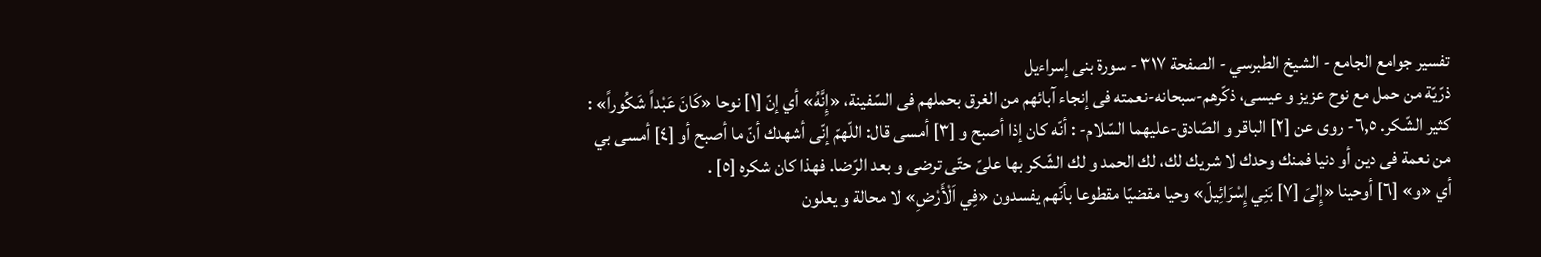تفسير جوامع الجامع - الشيخ الطبرسي - الصفحة ٣١٧ - سورة بنى إسراءيل
ذرّيّة من حمل مع نوح عزيز و عيسى، ذكّرهم-سبحانه-نعمته فى إنجاء آبائهم من الغرق بحملهم فى السّفينة، «إِنَّهُ» أي إنّ [١] نوحا «كَانَ عَبْداً شَكُوراً» : كثير الشّكر. ٦,٥- روى عن [٢] الباقر و الصّادق-عليهما السّلام- : أنّه كان إذا أصبح و [٣] أمسى قال: اللّهمّ إنّى أشهدك أنّ ما أصبح أو [٤] أمسى بي من نعمة فى دين أو دنيا فمنك وحدك لا شريك لك، لك الحمد و لك الشّكر بها علىّ حتّى ترضى و بعد الرّضا. فهذا كان شكره [٥] .
أي «و» [٦] أوحينا «إِلىَ [٧] بَنِي إِسْرَائِيلَ» وحيا مقضيّا مقطوعا بأنّهم يفسدون «فِي اَلْأَرْضِ» لا محالة و يعلون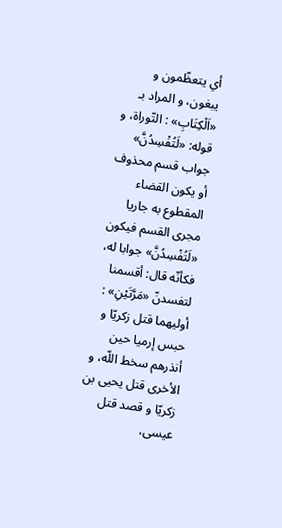أي يتعظّمون و يبغون، و المراد بـ «اَلْكِتَابِ» : التّوراة، و قوله: «لَتُفْسِدُنَّ» جواب قسم محذوف أو يكون القضاء المقطوع به جاريا مجرى القسم فيكون «لَتُفْسِدُنَّ» جوابا له، فكأنّه قال: أقسمنا لتفسدنّ «مَرَّتَيْنِ» : أوليهما قتل زكريّا و حبس إرميا حين أنذرهم سخط اللّه، و الأخرى قتل يحيى بن زكريّا و قصد قتل عيسى،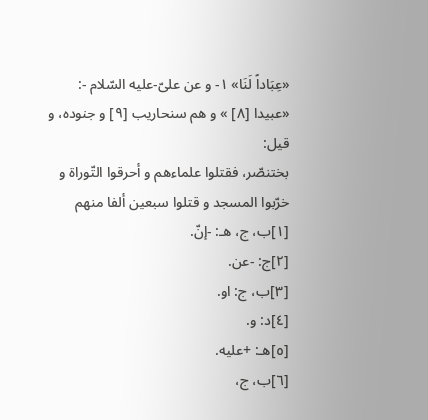«عِبَاداً لَنَا» ١- و عن علىّ-عليه السّلام -: «عبيدا [٨] » و هم سنحاريب [٩] و جنوده، و قيل:
بختنصّر، فقتلوا علماءهم و أحرقوا التّوراة و خرّبوا المسجد و قتلوا سبعين ألفا منهم
[١]ب، ج، هـ: -إنّ.
[٢]ج: -عن.
[٣]ب، ج: او.
[٤]د: و.
[٥]هـ: +عليه.
[٦]ب، ج،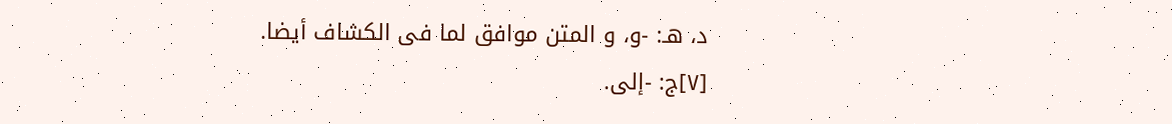د، هـ: -و، و المتن موافق لما فى الكشاف أيضا.
[٧]ج: -إلى.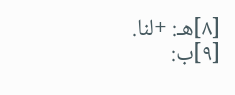[٨]هـ: +لنا.
[٩]ب: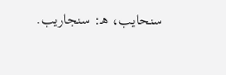سنحايب، هـ: سنجاريب.